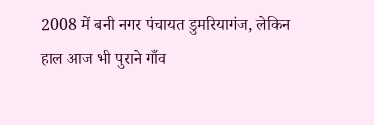2008 में बनी नगर पंचायत डुमरियागंज, लेकिन हाल आज भी पुराने गाँव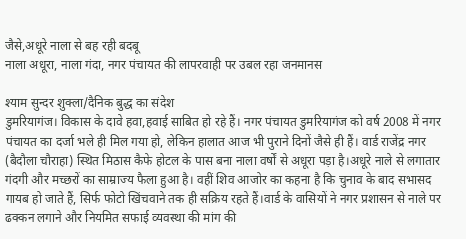जैसे,अधूरे नाला से बह रही बदबू
नाला अधूरा, नाला गंदा, नगर पंचायत की लापरवाही पर उबल रहा जनमानस

श्याम सुन्दर शुक्ला/दैनिक बुद्ध का संदेश
डुमरियागंज। विकास के दावे हवा,हवाई साबित हो रहे हैं। नगर पंचायत डुमरियागंज को वर्ष 2008 में नगर पंचायत का दर्जा भले ही मिल गया हो, लेकिन हालात आज भी पुराने दिनों जैसे ही हैं। वार्ड राजेंद्र नगर (बैदौला चौराहा) स्थित मिठास कैफे होटल के पास बना नाला वर्षों से अधूरा पड़ा है।अधूरे नाले से लगातार गंदगी और मच्छरों का साम्राज्य फैला हुआ है। वहीं शिव आजोर का कहना है कि चुनाव के बाद सभासद गायब हो जाते हैं, सिर्फ फोटो खिंचवाने तक ही सक्रिय रहते हैं।वार्ड के वासियों ने नगर प्रशासन से नाले पर ढक्कन लगाने और नियमित सफाई व्यवस्था की मांग की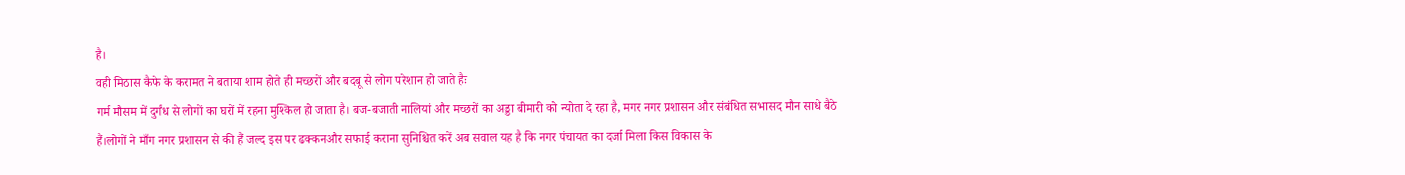है।
वही मिठास कैफे के करामत ने बताया शाम होते ही मच्छरों और बदबू से लोग परेशान हो जाते हैः
गर्म मौसम में दुर्गंध से लोगों का घरों में रहना मुश्किल हो जाता है। बज-बजाती नालियां और मच्छरों का अड्डा बीमारी को न्योता दे रहा है, मगर नगर प्रशासन और संबंधित सभासद मौन साधे बैठे हैं।लोगों ने माँग नगर प्रशासन से की हैं जल्द इस पर ढक्कनऔर सफाई कराना सुनिश्चित करें अब सवाल यह है कि नगर पंचायत का दर्जा मिला किस विकास के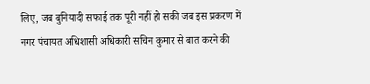लिए, जब बुनियादी सफाई तक पूरी नहीं हो सकी जब इस प्रकरण में नगर पंचायत अधिशासी अधिकारी सचिन कुमार से बात करने की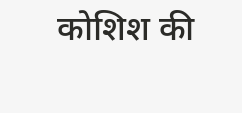कोशिश की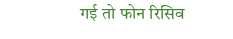गई तो फोन रिसिव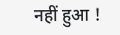नहीं हुआ !